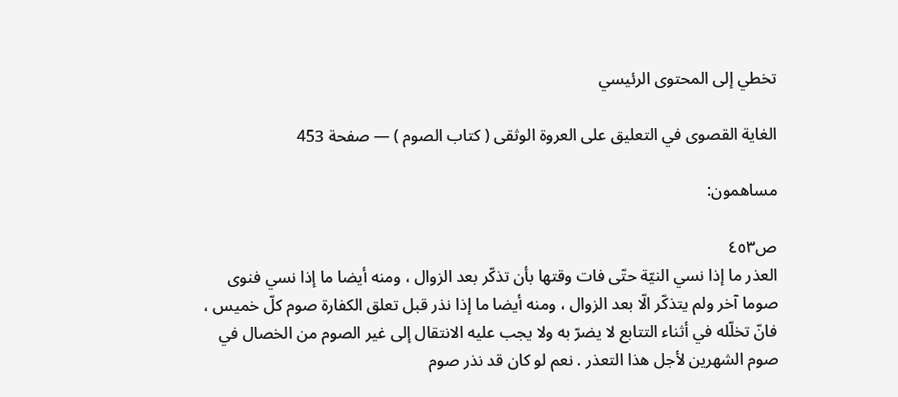تخطي إلى المحتوى الرئيسي

الغاية القصوى في التعليق على العروة الوثقى ( كتاب الصوم ) — صفحة 453

مساهمون:

ص٤٥٣
العذر ما إذا نسي النيّة حتّى فات وقتها بأن تذكّر بعد الزوال ، ومنه أيضا ما إذا نسي فنوى صوما آخر ولم يتذكّر الّا بعد الزوال ، ومنه أيضا ما إذا نذر قبل تعلق الكفارة صوم كلّ خميس ، فانّ تخلّله في أثناء التتابع لا يضرّ به ولا يجب عليه الانتقال إلى غير الصوم من الخصال في صوم الشهرين لأجل هذا التعذر . نعم لو كان قد نذر صوم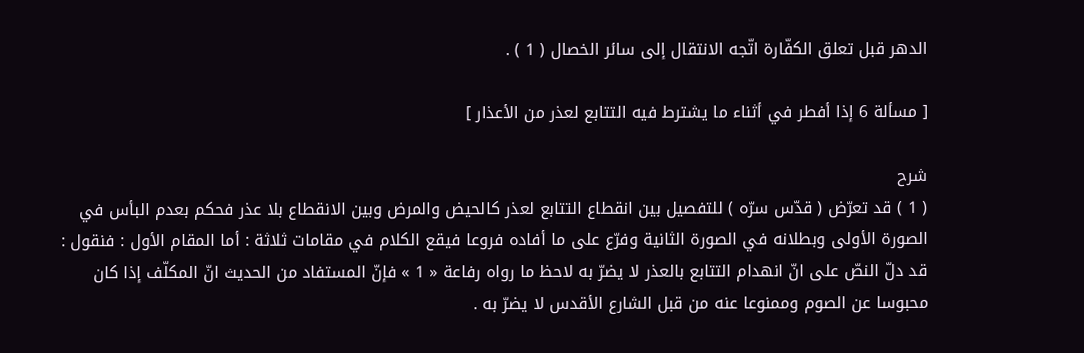الدهر قبل تعلق الكفّارة اتّجه الانتقال إلى سائر الخصال ( 1 ) .

[ مسألة 6 إذا أفطر في أثناء ما يشترط فيه التتابع لعذر من الأعذار ]

شرح
( 1 ) قد تعرّض ( قدّس سرّه ) للتفصيل بين انقطاع التتابع لعذر كالحيض والمرض وبين الانقطاع بلا عذر فحكم بعدم البأس في الصورة الأولى وبطلانه في الصورة الثانية وفرّع على ما أفاده فروعا فيقع الكلام في مقامات ثلاثة : أما المقام الأول : فنقول : قد دلّ النصّ على انّ انهدام التتابع بالعذر لا يضرّ به لاحظ ما رواه رفاعة « 1 » فإنّ المستفاد من الحديث انّ المكلّف إذا كان محبوسا عن الصوم وممنوعا عنه من قبل الشارع الأقدس لا يضرّ به .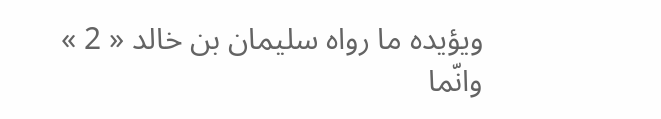ويؤيده ما رواه سليمان بن خالد « 2 » وانّما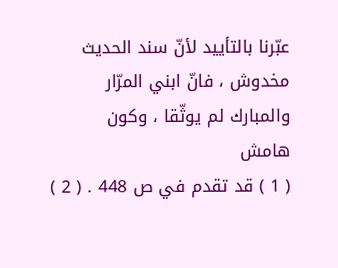عبّرنا بالتأييد لأنّ سند الحديث مخدوش ، فانّ ابني المرّار والمبارك لم يوثّقا ، وكون
هامش
( 1 ) قد تقدم في ص 448 . ( 2 )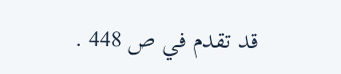قد تقدم في ص 448 .